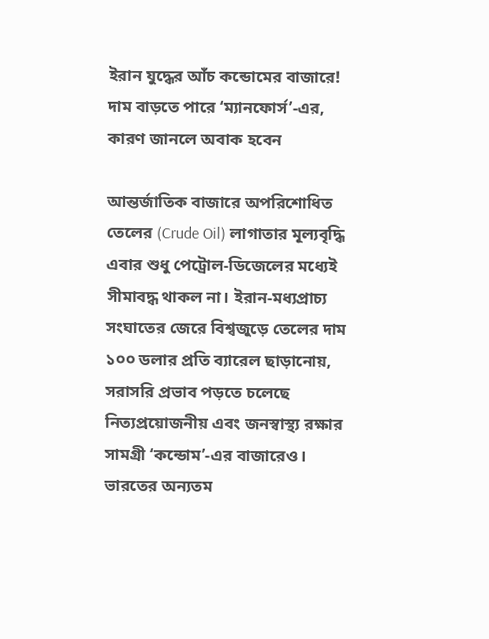ইরান যুদ্ধের আঁচ কন্ডোমের বাজারে! দাম বাড়তে পারে ‘ম্যানফোর্স’-এর, কারণ জানলে অবাক হবেন

আন্তর্জাতিক বাজারে অপরিশোধিত তেলের (Crude Oil) লাগাতার মূল্যবৃদ্ধি এবার শুধু পেট্রোল-ডিজেলের মধ্যেই সীমাবদ্ধ থাকল না। ইরান-মধ্যপ্রাচ্য সংঘাতের জেরে বিশ্বজুড়ে তেলের দাম ১০০ ডলার প্রতি ব্যারেল ছাড়ানোয়, সরাসরি প্রভাব পড়তে চলেছে নিত্যপ্রয়োজনীয় এবং জনস্বাস্থ্য রক্ষার সামগ্রী ‘কন্ডোম’-এর বাজারেও। ভারতের অন্যতম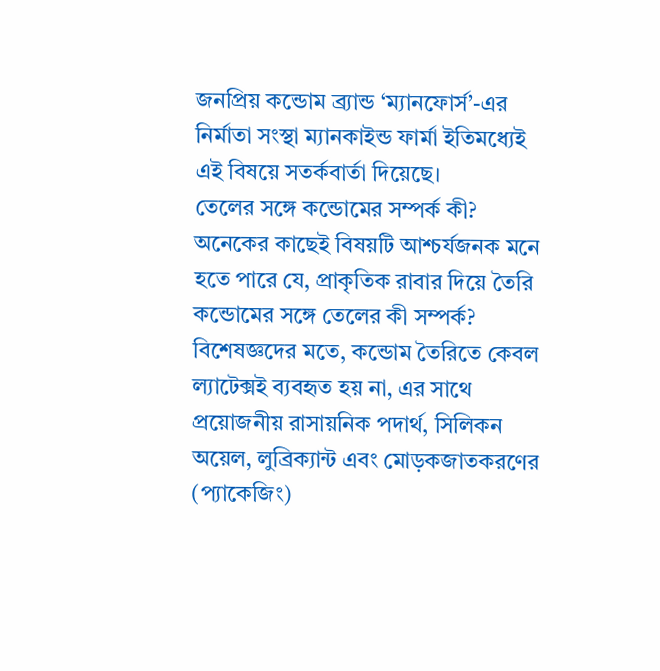জনপ্রিয় কন্ডোম ব্র্যান্ড ‘ম্যানফোর্স’-এর নির্মাতা সংস্থা ম্যানকাইন্ড ফার্মা ইতিমধ্যেই এই বিষয়ে সতর্কবার্তা দিয়েছে।
তেলের সঙ্গে কন্ডোমের সম্পর্ক কী? অনেকের কাছেই বিষয়টি আশ্চর্যজনক মনে হতে পারে যে, প্রাকৃতিক রাবার দিয়ে তৈরি কন্ডোমের সঙ্গে তেলের কী সম্পর্ক? বিশেষজ্ঞদের মতে, কন্ডোম তৈরিতে কেবল ল্যাটেক্সই ব্যবহৃত হয় না, এর সাথে প্রয়োজনীয় রাসায়নিক পদার্থ, সিলিকন অয়েল, লুব্রিক্যান্ট এবং মোড়কজাতকরণের (প্যাকেজিং)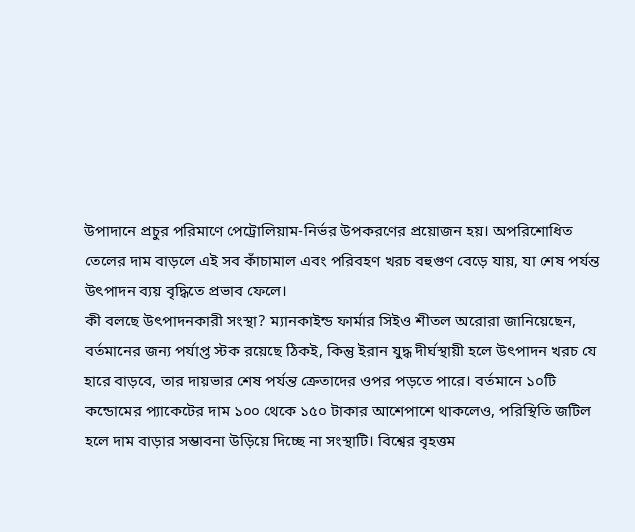উপাদানে প্রচুর পরিমাণে পেট্রোলিয়াম-নির্ভর উপকরণের প্রয়োজন হয়। অপরিশোধিত তেলের দাম বাড়লে এই সব কাঁচামাল এবং পরিবহণ খরচ বহুগুণ বেড়ে যায়, যা শেষ পর্যন্ত উৎপাদন ব্যয় বৃদ্ধিতে প্রভাব ফেলে।
কী বলছে উৎপাদনকারী সংস্থা? ম্যানকাইন্ড ফার্মার সিইও শীতল অরোরা জানিয়েছেন, বর্তমানের জন্য পর্যাপ্ত স্টক রয়েছে ঠিকই, কিন্তু ইরান যুদ্ধ দীর্ঘস্থায়ী হলে উৎপাদন খরচ যে হারে বাড়বে, তার দায়ভার শেষ পর্যন্ত ক্রেতাদের ওপর পড়তে পারে। বর্তমানে ১০টি কন্ডোমের প্যাকেটের দাম ১০০ থেকে ১৫০ টাকার আশেপাশে থাকলেও, পরিস্থিতি জটিল হলে দাম বাড়ার সম্ভাবনা উড়িয়ে দিচ্ছে না সংস্থাটি। বিশ্বের বৃহত্তম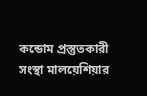কন্ডোম প্রস্তুতকারী সংস্থা মালয়েশিয়ার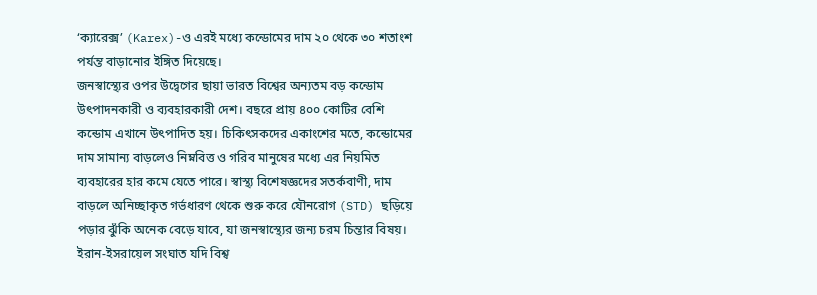‘ক্যারেক্স’ (Karex)-ও এরই মধ্যে কন্ডোমের দাম ২০ থেকে ৩০ শতাংশ পর্যন্ত বাড়ানোর ইঙ্গিত দিয়েছে।
জনস্বাস্থ্যের ওপর উদ্বেগের ছায়া ভারত বিশ্বের অন্যতম বড় কন্ডোম উৎপাদনকারী ও ব্যবহারকারী দেশ। বছরে প্রায় ৪০০ কোটির বেশি কন্ডোম এখানে উৎপাদিত হয়। চিকিৎসকদের একাংশের মতে, কন্ডোমের দাম সামান্য বাড়লেও নিম্নবিত্ত ও গরিব মানুষের মধ্যে এর নিয়মিত ব্যবহারের হার কমে যেতে পারে। স্বাস্থ্য বিশেষজ্ঞদের সতর্কবাণী, দাম বাড়লে অনিচ্ছাকৃত গর্ভধারণ থেকে শুরু করে যৌনরোগ (STD) ছড়িয়ে পড়ার ঝুঁকি অনেক বেড়ে যাবে, যা জনস্বাস্থ্যের জন্য চরম চিন্তার বিষয়।
ইরান-ইসরায়েল সংঘাত যদি বিশ্ব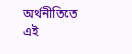অর্থনীতিতে এই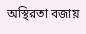অস্থিরতা বজায়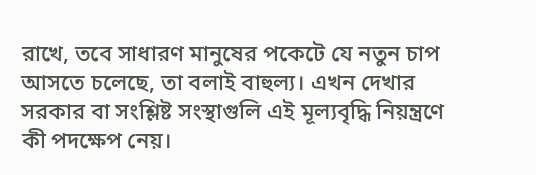রাখে, তবে সাধারণ মানুষের পকেটে যে নতুন চাপ আসতে চলেছে, তা বলাই বাহুল্য। এখন দেখার সরকার বা সংশ্লিষ্ট সংস্থাগুলি এই মূল্যবৃদ্ধি নিয়ন্ত্রণে কী পদক্ষেপ নেয়।